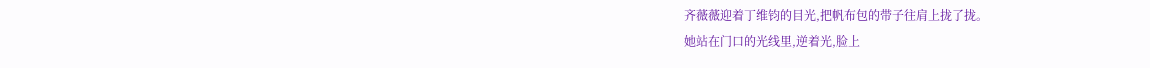齐薇薇迎着丁维钧的目光,把帆布包的带子往肩上拢了拢。
她站在门口的光线里,逆着光,脸上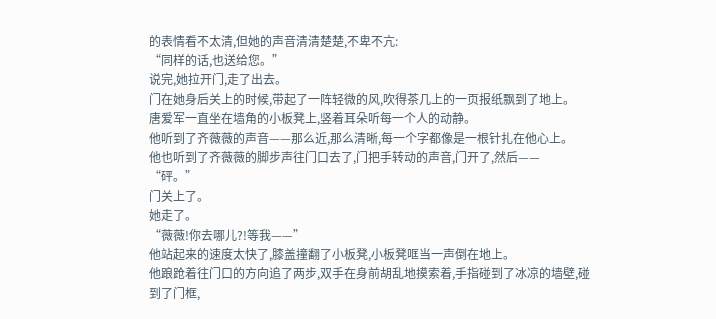的表情看不太清,但她的声音清清楚楚,不卑不亢:
“同样的话,也送给您。”
说完,她拉开门,走了出去。
门在她身后关上的时候,带起了一阵轻微的风,吹得茶几上的一页报纸飘到了地上。
唐爱军一直坐在墙角的小板凳上,竖着耳朵听每一个人的动静。
他听到了齐薇薇的声音——那么近,那么清晰,每一个字都像是一根针扎在他心上。
他也听到了齐薇薇的脚步声往门口去了,门把手转动的声音,门开了,然后——
“砰。”
门关上了。
她走了。
“薇薇!你去哪儿?!等我——”
他站起来的速度太快了,膝盖撞翻了小板凳,小板凳哐当一声倒在地上。
他踉跄着往门口的方向追了两步,双手在身前胡乱地摸索着,手指碰到了冰凉的墙壁,碰到了门框,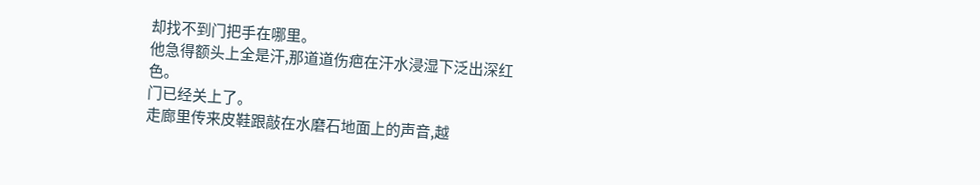却找不到门把手在哪里。
他急得额头上全是汗,那道道伤疤在汗水浸湿下泛出深红色。
门已经关上了。
走廊里传来皮鞋跟敲在水磨石地面上的声音,越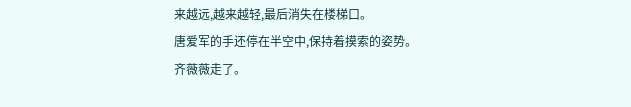来越远,越来越轻,最后消失在楼梯口。
唐爱军的手还停在半空中,保持着摸索的姿势。
齐薇薇走了。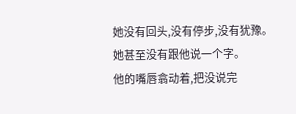她没有回头,没有停步,没有犹豫。
她甚至没有跟他说一个字。
他的嘴唇翕动着,把没说完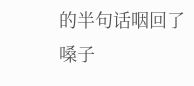的半句话咽回了嗓子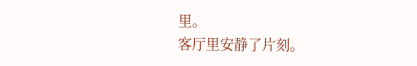里。
客厅里安静了片刻。